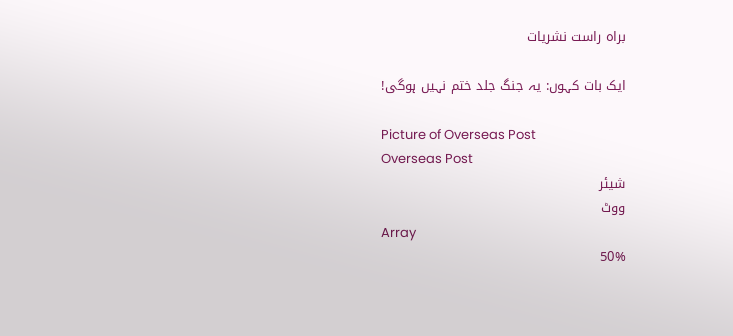براہ راست نشریات

ایک بات کہوں: یہ جنگ جلد ختم نہیں ہوگی!

Picture of Overseas Post
Overseas Post
شیئر
ووٹ
Array
50%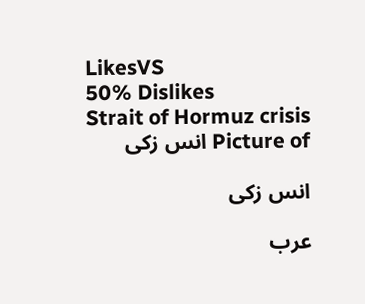LikesVS
50% Dislikes
Strait of Hormuz crisis
Picture of انس زکی

انس زکی

عرب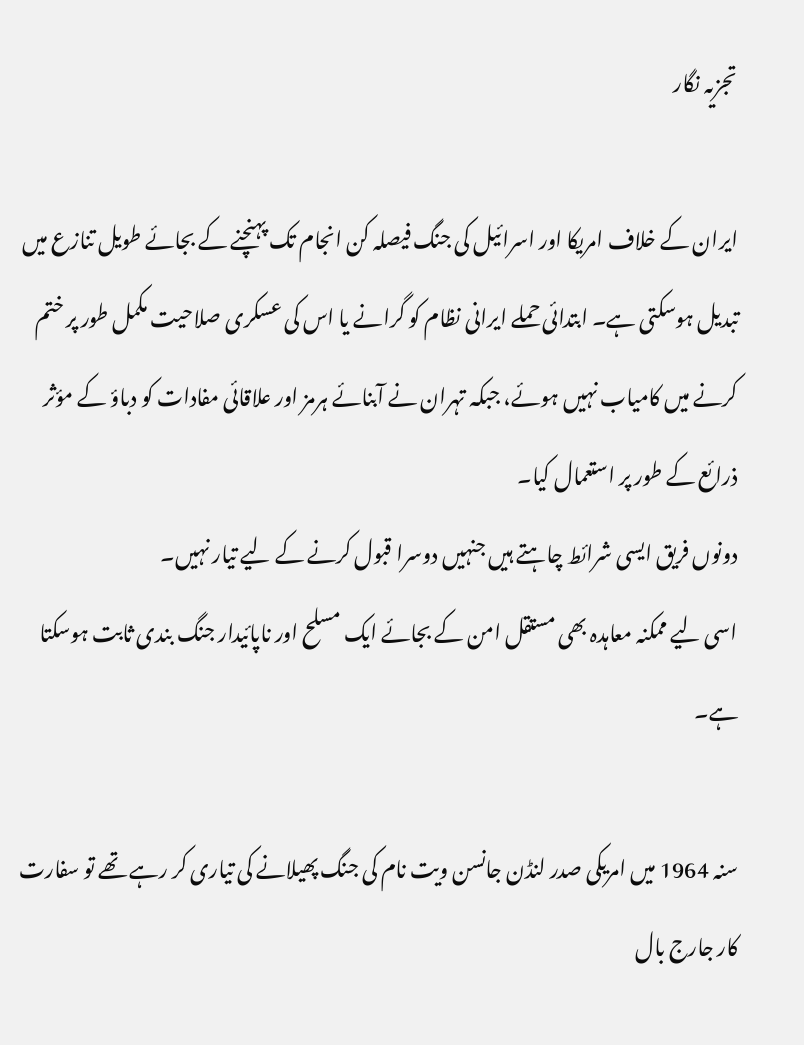تجزیہ نگار

ایران کے خلاف امریکا اور اسرائیل کی جنگ فیصلہ کن انجام تک پہنچنے کے بجائے طویل تنازع میں تبدیل ہوسکتی ہے۔ ابتدائی حملے ایرانی نظام کو گرانے یا اس کی عسکری صلاحیت مکمل طور پر ختم کرنے میں کامیاب نہیں ہوئے، جبکہ تہران نے آبنائے ہرمز اور علاقائی مفادات کو دباؤ کے مؤثر ذرائع کے طور پر استعمال کیا۔
دونوں فریق ایسی شرائط چاہتے ہیں جنہیں دوسرا قبول کرنے کے لیے تیار نہیں۔
اسی لیے ممکنہ معاہدہ بھی مستقل امن کے بجائے ایک مسلح اور ناپائیدار جنگ بندی ثابت ہوسکتا ہے۔

سنہ 1964 میں امریکی صدر لنڈن جانسن ویت نام کی جنگ پھیلانے کی تیاری کر رہے تھے تو سفارت کار جارج بال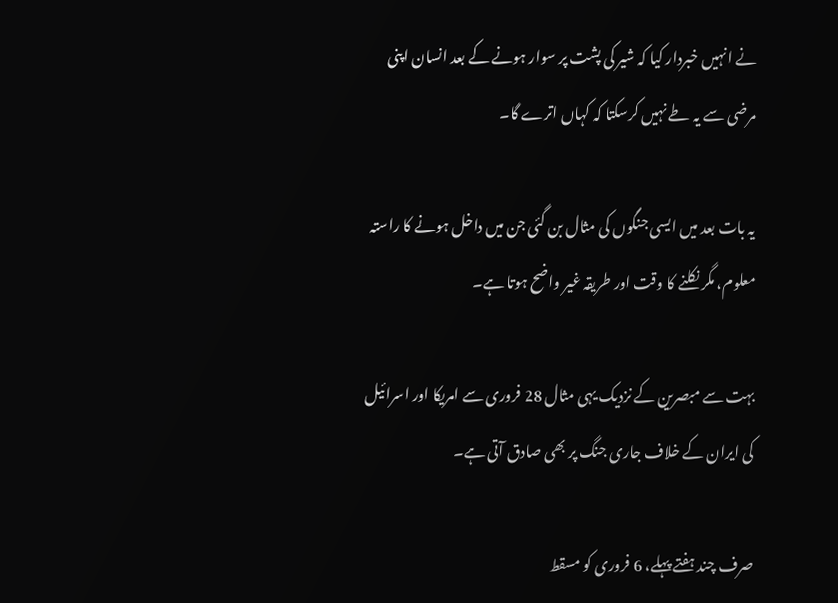نے انہیں خبردار کیا کہ شیر کی پشت پر سوار ہونے کے بعد انسان اپنی مرضی سے یہ طے نہیں کرسکتا کہ کہاں اترے گا۔

یہ بات بعد میں ایسی جنگوں کی مثال بن گئی جن میں داخل ہونے کا راستہ معلوم، مگر نکلنے کا وقت اور طریقہ غیر واضح ہوتا ہے۔

بہت سے مبصرین کے نزدیک یہی مثال 28 فروری سے امریکا اور اسرائیل کی ایران کے خلاف جاری جنگ پر بھی صادق آتی ہے۔

صرف چند ہفتے پہلے، 6 فروری کو مسقط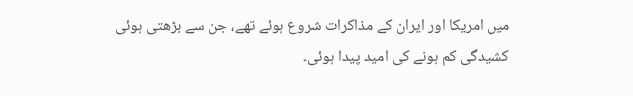میں امریکا اور ایران کے مذاکرات شروع ہوئے تھے، جن سے بڑھتی ہوئی کشیدگی کم ہونے کی امید پیدا ہوئی۔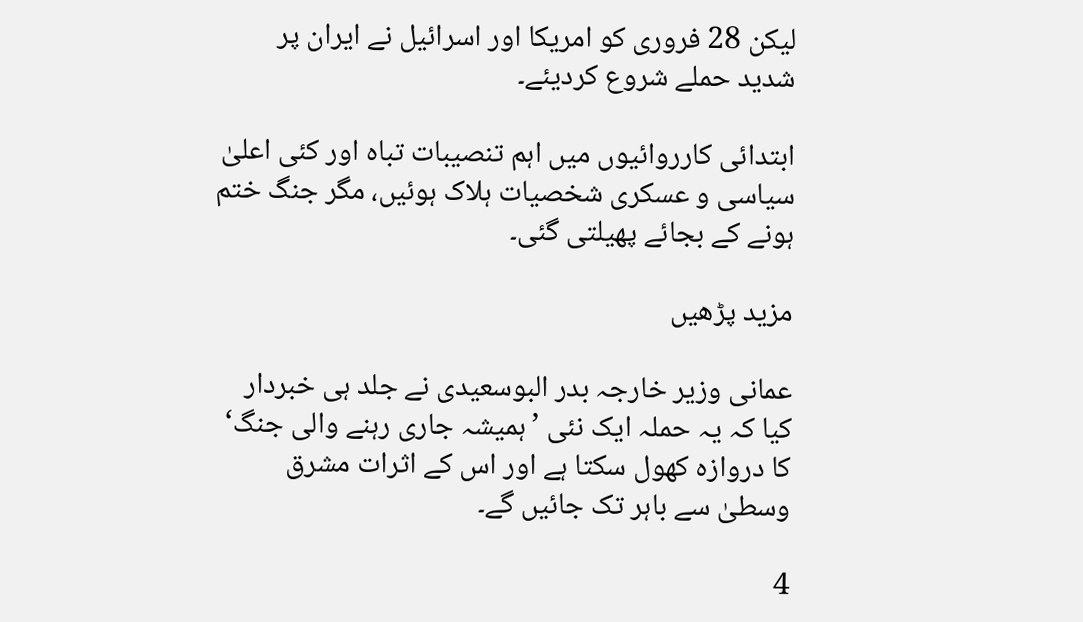لیکن 28 فروری کو امریکا اور اسرائیل نے ایران پر شدید حملے شروع کردیئے۔

ابتدائی کارروائیوں میں اہم تنصیبات تباہ اور کئی اعلیٰ سیاسی و عسکری شخصیات ہلاک ہوئیں، مگر جنگ ختم ہونے کے بجائے پھیلتی گئی۔

مزید پڑھیں

عمانی وزیر خارجہ بدر البوسعیدی نے جلد ہی خبردار کیا کہ یہ حملہ ایک نئی ’ہمیشہ جاری رہنے والی جنگ‘ کا دروازہ کھول سکتا ہے اور اس کے اثرات مشرق وسطیٰ سے باہر تک جائیں گے۔

4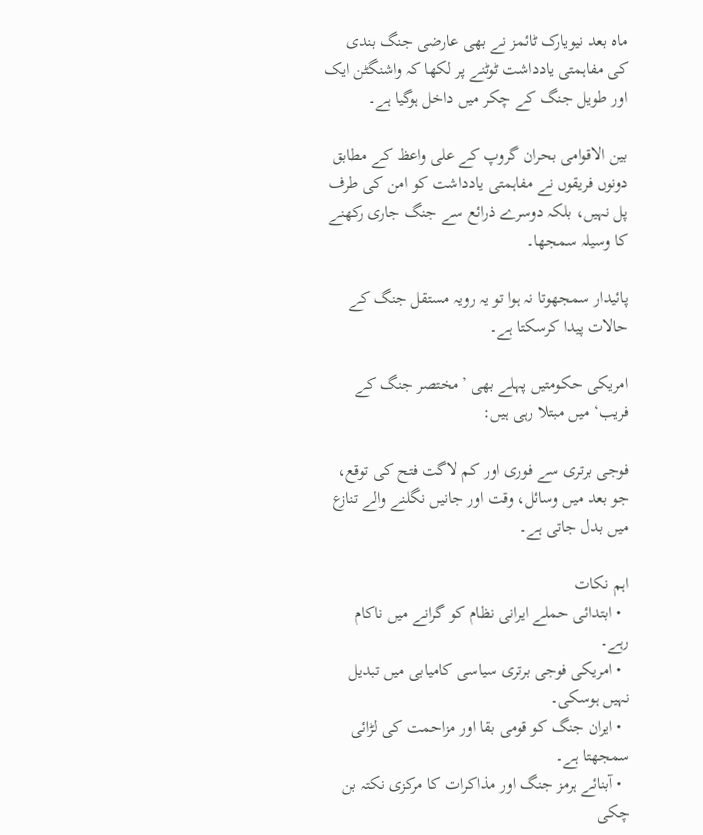ماہ بعد نیویارک ٹائمز نے بھی عارضی جنگ بندی کی مفاہمتی یادداشت ٹوٹنے پر لکھا کہ واشنگٹن ایک اور طویل جنگ کے چکر میں داخل ہوگیا ہے۔

بین الاقوامی بحران گروپ کے علی واعظ کے مطابق دونوں فریقوں نے مفاہمتی یادداشت کو امن کی طرف پل نہیں، بلکہ دوسرے ذرائع سے جنگ جاری رکھنے کا وسیلہ سمجھا۔

پائیدار سمجھوتا نہ ہوا تو یہ رویہ مستقل جنگ کے حالات پیدا کرسکتا ہے۔

امریکی حکومتیں پہلے بھی ’مختصر جنگ کے فریب‘ میں مبتلا رہی ہیں:

فوجی برتری سے فوری اور کم لاگت فتح کی توقع، جو بعد میں وسائل، وقت اور جانیں نگلنے والے تنازع میں بدل جاتی ہے۔

اہم نکات
  • ابتدائی حملے ایرانی نظام کو گرانے میں ناکام رہے۔
  • امریکی فوجی برتری سیاسی کامیابی میں تبدیل نہیں ہوسکی۔
  • ایران جنگ کو قومی بقا اور مزاحمت کی لڑائی سمجھتا ہے۔
  • آبنائے ہرمز جنگ اور مذاکرات کا مرکزی نکتہ بن چکی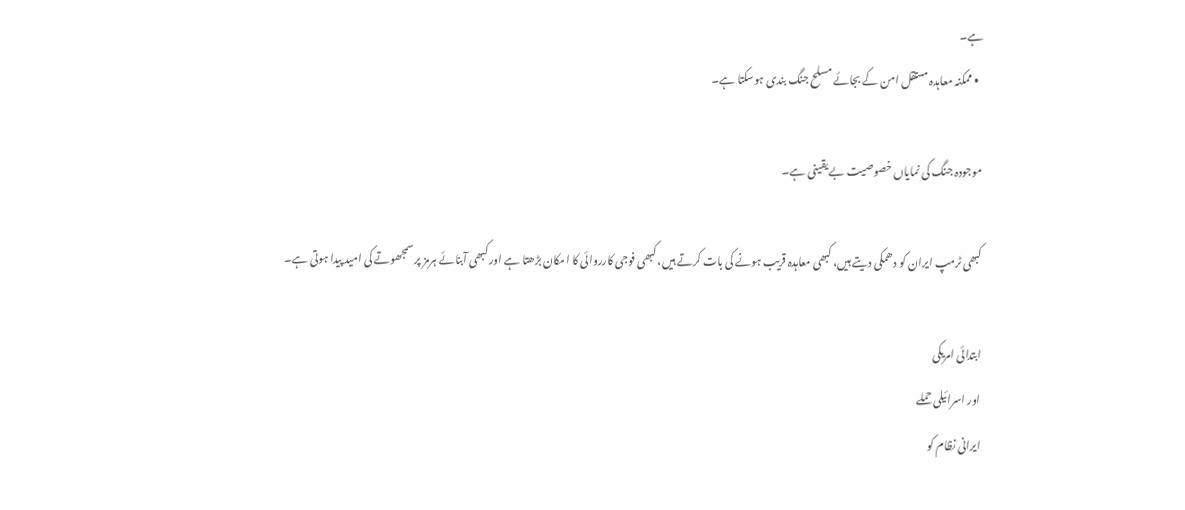ہے۔
  • ممکنہ معاہدہ مستقل امن کے بجائے مسلح جنگ بندی ہوسکتا ہے۔

موجودہ جنگ کی نمایاں خصوصیت بے یقینی ہے۔

کبھی ٹرمپ ایران کو دھمکی دیتے ہیں، کبھی معاہدہ قریب ہونے کی بات کرتے ہیں، کبھی فوجی کارروائی کا امکان بڑھتا ہے اور کبھی آبنائے ہرمز پر سمجھوتے کی امید پیدا ہوتی ہے۔

ابتدائی امریکی
اور اسرائیلی حملے
ایرانی نظام کو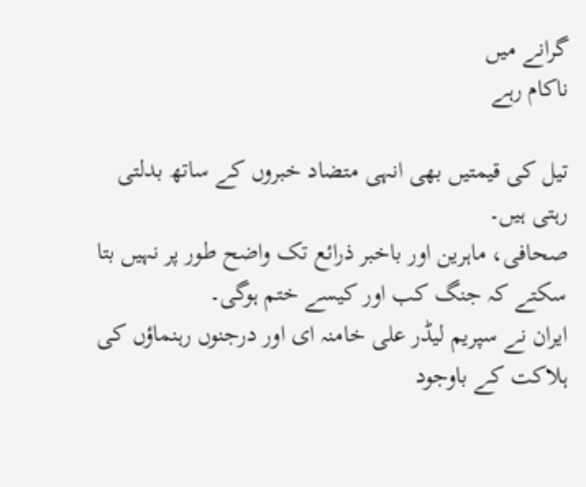گرانے میں
ناکام رہے

تیل کی قیمتیں بھی انہی متضاد خبروں کے ساتھ بدلتی رہتی ہیں۔
صحافی، ماہرین اور باخبر ذرائع تک واضح طور پر نہیں بتا سکتے کہ جنگ کب اور کیسے ختم ہوگی۔
ایران نے سپریم لیڈر علی خامنہ ای اور درجنوں رہنماؤں کی ہلاکت کے باوجود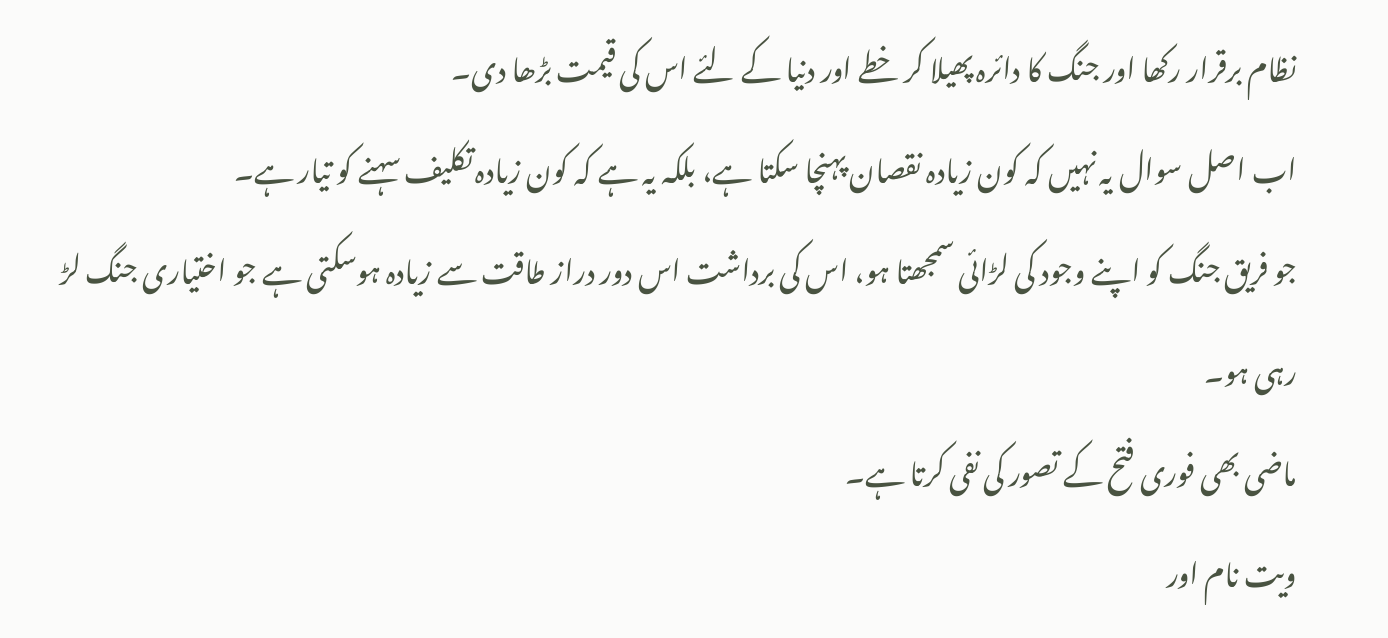نظام برقرار رکھا اور جنگ کا دائرہ پھیلا کر خطے اور دنیا کے لئے اس کی قیمت بڑھا دی۔
اب اصل سوال یہ نہیں کہ کون زیادہ نقصان پہنچا سکتا ہے، بلکہ یہ ہے کہ کون زیادہ تکلیف سہنے کو تیار ہے۔
جو فریق جنگ کو اپنے وجود کی لڑائی سمجھتا ہو، اس کی برداشت اس دور دراز طاقت سے زیادہ ہوسکتی ہے جو اختیاری جنگ لڑ رہی ہو۔
ماضی بھی فوری فتح کے تصور کی نفی کرتا ہے۔
ویت نام اور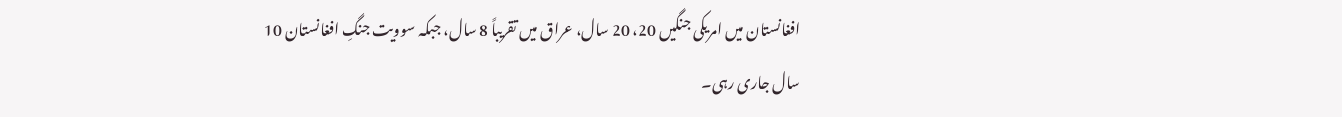افغانستان میں امریکی جنگیں 20، 20 سال، عراق میں تقریباً 8 سال، جبکہ سوویت جنگِ افغانستان 10 سال جاری رہی۔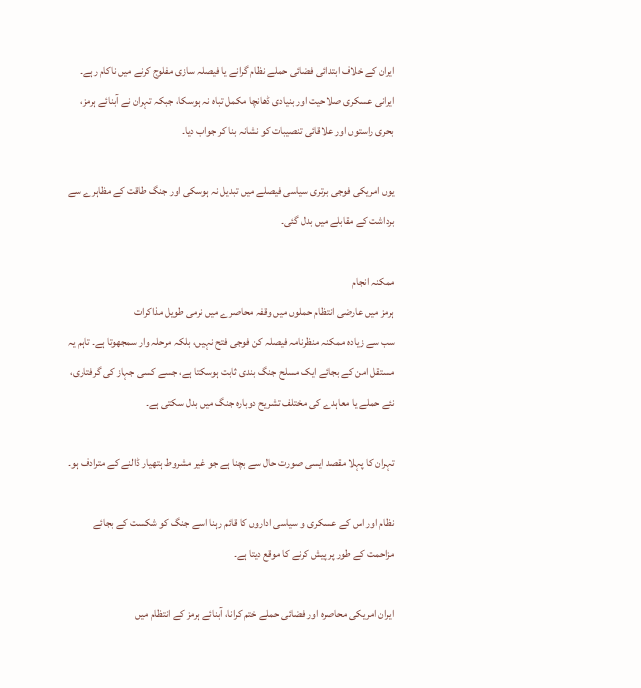ایران کے خلاف ابتدائی فضائی حملے نظام گرانے یا فیصلہ سازی مفلوج کرنے میں ناکام رہے۔ ایرانی عسکری صلاحیت اور بنیادی ڈھانچا مکمل تباہ نہ ہوسکا، جبکہ تہران نے آبنائے ہرمز، بحری راستوں اور علاقائی تنصیبات کو نشانہ بنا کر جواب دیا۔

یوں امریکی فوجی برتری سیاسی فیصلے میں تبدیل نہ ہوسکی اور جنگ طاقت کے مظاہرے سے برداشت کے مقابلے میں بدل گئی۔

ممکنہ انجام
ہرمز میں عارضی انتظام حملوں میں وقفہ محاصرے میں نرمی طویل مذاکرات
سب سے زیادہ ممکنہ منظرنامہ فیصلہ کن فوجی فتح نہیں، بلکہ مرحلہ وار سمجھوتا ہے۔ تاہم یہ مستقل امن کے بجائے ایک مسلح جنگ بندی ثابت ہوسکتا ہے، جسے کسی جہاز کی گرفتاری، نئے حملے یا معاہدے کی مختلف تشریح دوبارہ جنگ میں بدل سکتی ہے۔

تہران کا پہلا مقصد ایسی صورت حال سے بچنا ہے جو غیر مشروط ہتھیار ڈالنے کے مترادف ہو۔

نظام اور اس کے عسکری و سیاسی اداروں کا قائم رہنا اسے جنگ کو شکست کے بجائے مزاحمت کے طور پر پیش کرنے کا موقع دیتا ہے۔

ایران امریکی محاصرہ اور فضائی حملے ختم کرانا، آبنائے ہرمز کے انتظام میں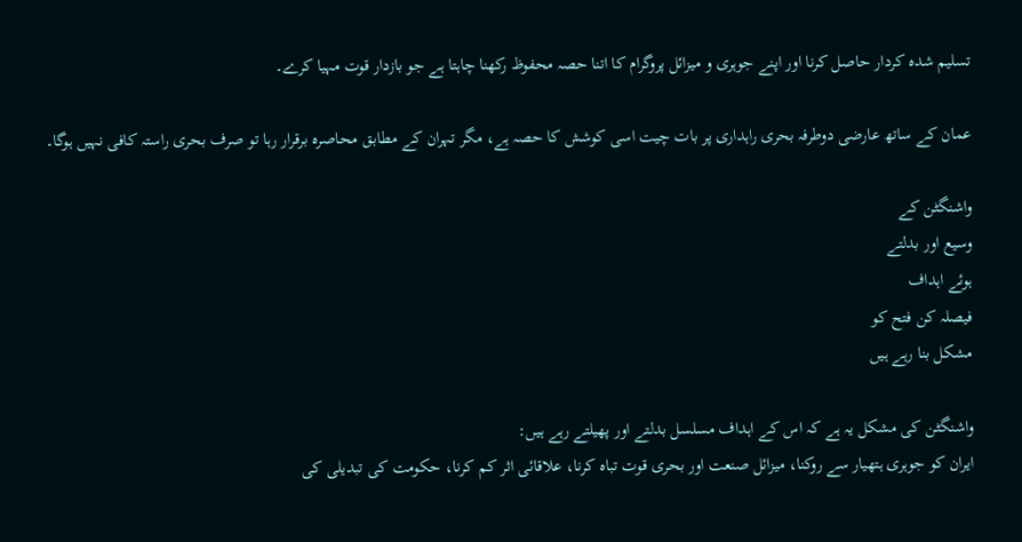تسلیم شدہ کردار حاصل کرنا اور اپنے جوہری و میزائل پروگرام کا اتنا حصہ محفوظ رکھنا چاہتا ہے جو بازدار قوت مہیا کرے۔

عمان کے ساتھ عارضی دوطرفہ بحری راہداری پر بات چیت اسی کوشش کا حصہ ہے، مگر تہران کے مطابق محاصرہ برقرار رہا تو صرف بحری راستہ کافی نہیں ہوگا۔

واشنگٹن کے
وسیع اور بدلتے
ہوئے اہداف
فیصلہ کن فتح کو
مشکل بنا رہے ہیں

واشنگٹن کی مشکل یہ ہے کہ اس کے اہداف مسلسل بدلتے اور پھیلتے رہے ہیں:
ایران کو جوہری ہتھیار سے روکنا، میزائل صنعت اور بحری قوت تباہ کرنا، علاقائی اثر کم کرنا، حکومت کی تبدیلی کی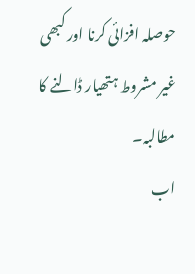حوصلہ افزائی کرنا اور کبھی غیر مشروط ہتھیار ڈالنے کا مطالبہ۔
اب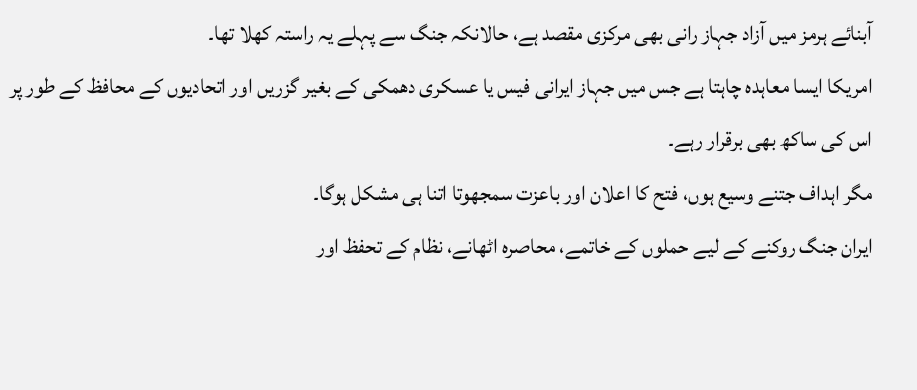آبنائے ہرمز میں آزاد جہاز رانی بھی مرکزی مقصد ہے، حالانکہ جنگ سے پہلے یہ راستہ کھلا تھا۔
امریکا ایسا معاہدہ چاہتا ہے جس میں جہاز ایرانی فیس یا عسکری دھمکی کے بغیر گزریں اور اتحادیوں کے محافظ کے طور پر اس کی ساکھ بھی برقرار رہے۔
مگر اہداف جتنے وسیع ہوں، فتح کا اعلان اور باعزت سمجھوتا اتنا ہی مشکل ہوگا۔
ایران جنگ روکنے کے لیے حملوں کے خاتمے، محاصرہ اٹھانے، نظام کے تحفظ اور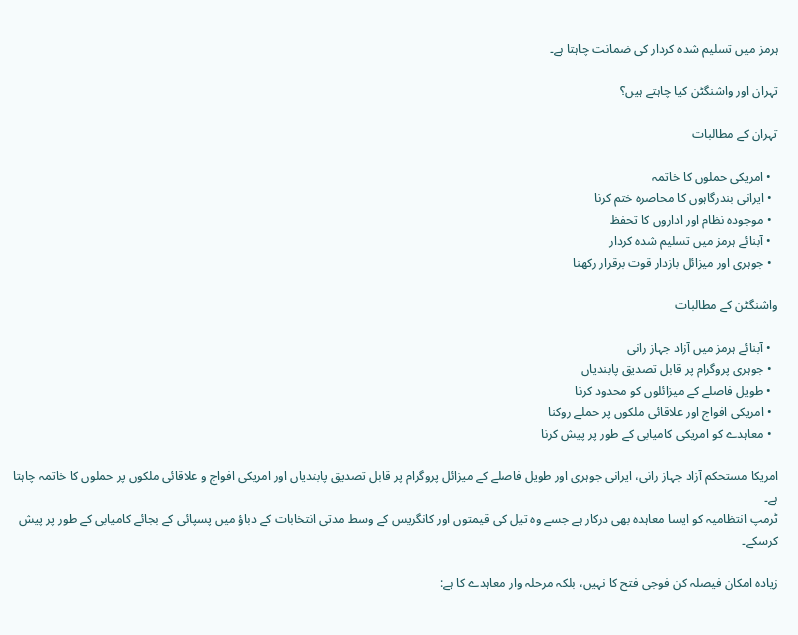ہرمز میں تسلیم شدہ کردار کی ضمانت چاہتا ہے۔

تہران اور واشنگٹن کیا چاہتے ہیں؟

تہران کے مطالبات

  • امریکی حملوں کا خاتمہ
  • ایرانی بندرگاہوں کا محاصرہ ختم کرنا
  • موجودہ نظام اور اداروں کا تحفظ
  • آبنائے ہرمز میں تسلیم شدہ کردار
  • جوہری اور میزائل بازدار قوت برقرار رکھنا

واشنگٹن کے مطالبات

  • آبنائے ہرمز میں آزاد جہاز رانی
  • جوہری پروگرام پر قابل تصدیق پابندیاں
  • طویل فاصلے کے میزائلوں کو محدود کرنا
  • امریکی افواج اور علاقائی ملکوں پر حملے روکنا
  • معاہدے کو امریکی کامیابی کے طور پر پیش کرنا

امریکا مستحکم آزاد جہاز رانی، ایرانی جوہری اور طویل فاصلے کے میزائل پروگرام پر قابل تصدیق پابندیاں اور امریکی افواج و علاقائی ملکوں پر حملوں کا خاتمہ چاہتا ہے۔
ٹرمپ انتظامیہ کو ایسا معاہدہ بھی درکار ہے جسے وہ تیل کی قیمتوں اور کانگریس کے وسط مدتی انتخابات کے دباؤ میں پسپائی کے بجائے کامیابی کے طور پر پیش کرسکے۔

زیادہ امکان فیصلہ کن فوجی فتح کا نہیں، بلکہ مرحلہ وار معاہدے کا ہے: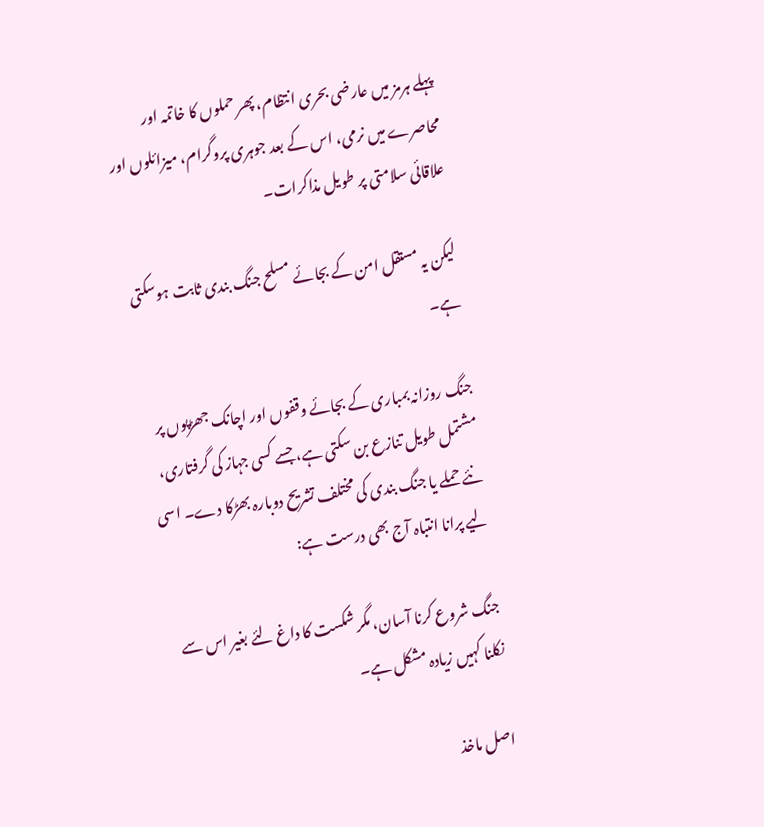پہلے ہرمز میں عارضی بحری انتظام، پھر حملوں کا خاتمہ اور محاصرے میں نرمی، اس کے بعد جوہری پروگرام، میزائلوں اور علاقائی سلامتی پر طویل مذاکرات۔

لیکن یہ مستقل امن کے بجائے مسلح جنگ بندی ثابت ہوسکتی ہے۔

جنگ روزانہ بمباری کے بجائے وقفوں اور اچانک جھڑپوں پر مشتمل طویل تنازع بن سکتی ہے، جسے کسی جہاز کی گرفتاری، نئے حملے یا جنگ بندی کی مختلف تشریح دوبارہ بھڑکا دے۔ اسی لیے پرانا انتباہ آج بھی درست ہے:

جنگ شروع کرنا آسان، مگر شکست کا داغ لئے بغیر اس سے نکلنا کہیں زیادہ مشکل ہے۔

اصل ماخذ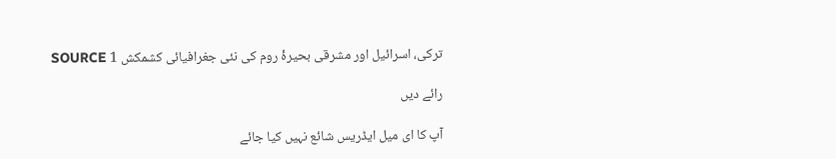ترکی، اسرائیل اور مشرقی بحیرۂ روم کی نئی جغرافیائی کشمکش 1 SOURCE

رائے دیں

آپ کا ای میل ایڈریس شائع نہیں کیا جائے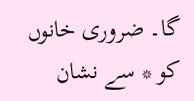گا۔ ضروری خانوں کو * سے نشان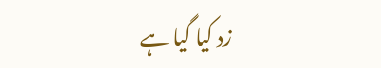زد کیا گیا ہے